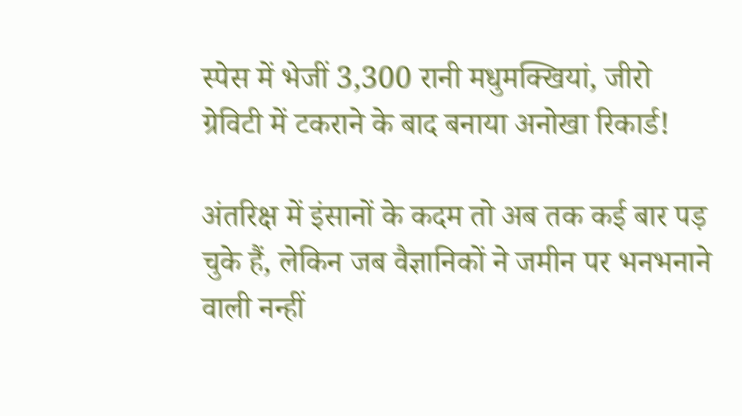स्पेस में भेजीं 3,300 रानी मधुमक्खियां, जीरो ग्रेविटी में टकराने के बाद बनाया अनोखा रिकार्ड!

अंतरिक्ष में इंसानों के कदम तो अब तक कई बार पड़ चुके हैं, लेकिन जब वैज्ञानिकों ने जमीन पर भनभनाने वाली नन्हीं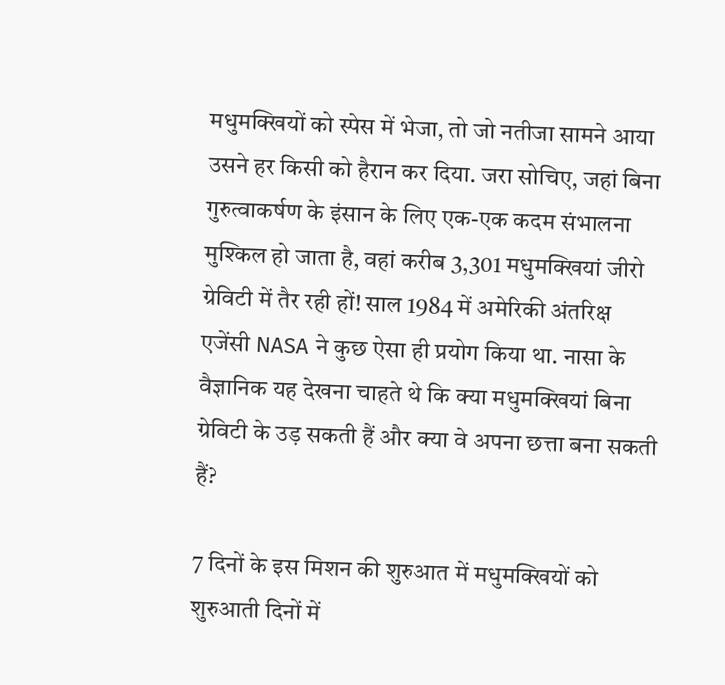मधुमक्खियों को स्पेस में भेजा, तो जो नतीजा सामने आया उसने हर किसी को हैरान कर दिया. जरा सोचिए, जहां बिना गुरुत्वाकर्षण के इंसान के लिए एक-एक कदम संभालना मुश्किल हो जाता है, वहां करीब 3,301 मधुमक्खियां जीरो ग्रेविटी में तैर रही हों! साल 1984 में अमेरिकी अंतरिक्ष एजेंसी NASA ने कुछ ऐसा ही प्रयोग किया था. नासा के वैज्ञानिक यह देखना चाहते थे कि क्या मधुमक्खियां बिना ग्रेविटी के उड़ सकती हैं और क्या वे अपना छत्ता बना सकती हैं?

7 दिनों के इस मिशन की शुरुआत में मधुमक्खियों को शुरुआती दिनों में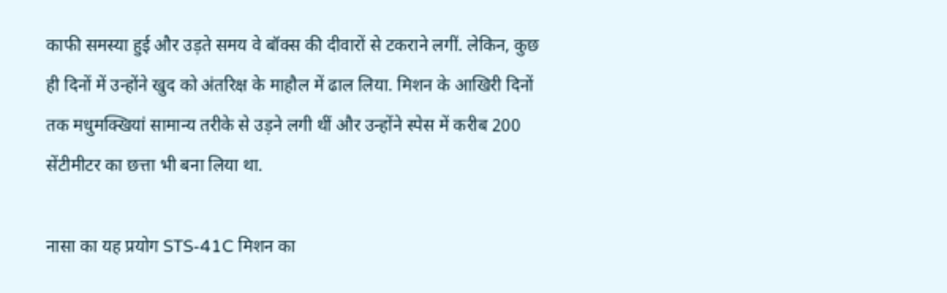काफी समस्या हुई और उड़ते समय वे बॉक्स की दीवारों से टकराने लगीं. लेकिन, कुछ ही दिनों में उन्होंने खुद को अंतरिक्ष के माहौल में ढाल लिया. मिशन के आखिरी दिनों तक मधुमक्खियां सामान्य तरीके से उड़ने लगी थीं और उन्होंने स्पेस में करीब 200 सेंटीमीटर का छत्ता भी बना लिया था.

नासा का यह प्रयोग STS-41C मिशन का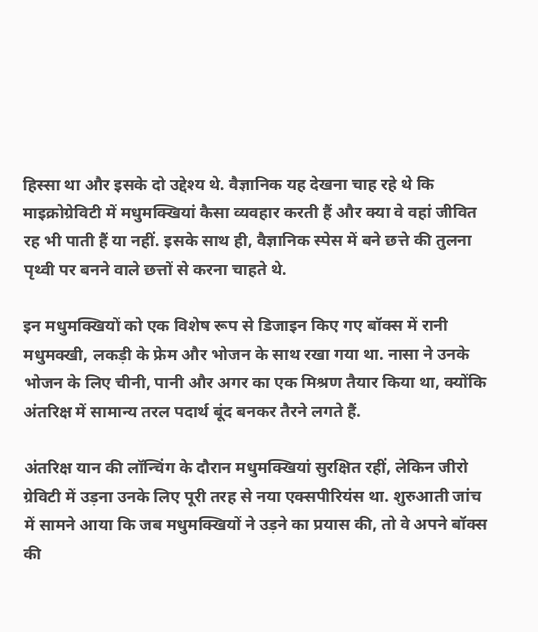हिस्सा था और इसके दो उद्देश्य थे. वैज्ञानिक यह देखना चाह रहे थे कि माइक्रोग्रेविटी में मधुमक्खियां कैसा व्यवहार करती हैं और क्या वे वहां जीवित रह भी पाती हैं या नहीं. इसके साथ ही, वैज्ञानिक स्पेस में बने छत्ते की तुलना पृथ्वी पर बनने वाले छत्तों से करना चाहते थे.

इन मधुमक्खियों को एक विशेष रूप से डिजाइन किए गए बॉक्स में रानी मधुमक्खी, लकड़ी के फ्रेम और भोजन के साथ रखा गया था. नासा ने उनके भोजन के लिए चीनी, पानी और अगर का एक मिश्रण तैयार किया था, क्योंकि अंतरिक्ष में सामान्य तरल पदार्थ बूंद बनकर तैरने लगते हैं.

अंतरिक्ष यान की लॉन्चिंग के दौरान मधुमक्खियां सुरक्षित रहीं, लेकिन जीरो ग्रेविटी में उड़ना उनके लिए पूरी तरह से नया एक्सपीरियंस था. शुरुआती जांच में सामने आया कि जब मधुमक्खियों ने उड़ने का प्रयास की, तो वे अपने बॉक्स की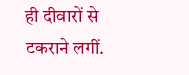ही दीवारों से टकराने लगीं.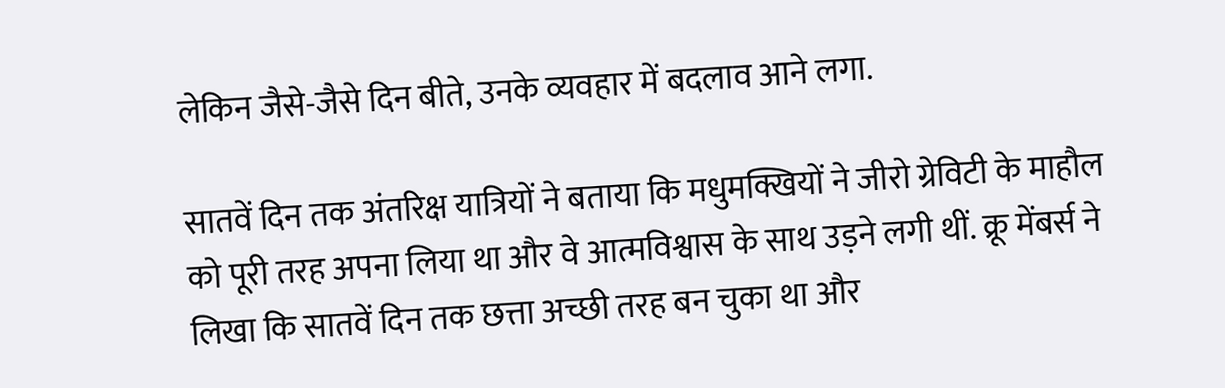लेकिन जैसे-जैसे दिन बीते, उनके व्यवहार में बदलाव आने लगा.

सातवें दिन तक अंतरिक्ष यात्रियों ने बताया कि मधुमक्खियों ने जीरो ग्रेविटी के माहौल को पूरी तरह अपना लिया था और वे आत्मविश्वास के साथ उड़ने लगी थीं. क्रू मेंबर्स ने लिखा कि सातवें दिन तक छत्ता अच्छी तरह बन चुका था और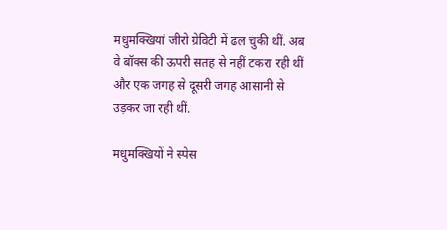मधुमक्खियां जीरो ग्रेविटी में ढल चुकी थीं. अब वे बॉक्स की ऊपरी सतह से नहीं टकरा रही थीं और एक जगह से दूसरी जगह आसानी से उड़कर जा रही थीं.

मधुमक्खियों ने स्पेस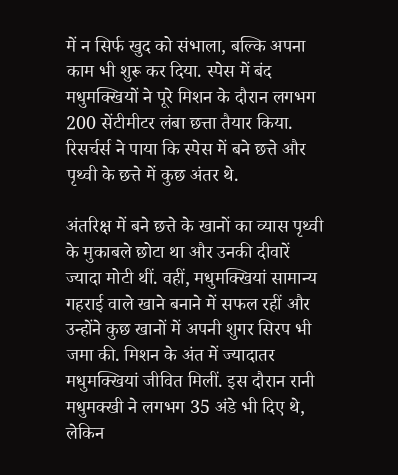में न सिर्फ खुद को संभाला, बल्कि अपना काम भी शुरू कर दिया. स्पेस में बंद मधुमक्खियों ने पूरे मिशन के दौरान लगभग 200 सेंटीमीटर लंबा छत्ता तैयार किया. रिसर्चर्स ने पाया कि स्पेस में बने छत्ते और पृथ्वी के छत्ते में कुछ अंतर थे.

अंतरिक्ष में बने छत्ते के खानों का व्यास पृथ्वी के मुकाबले छोटा था और उनकी दीवारें ज्यादा मोटी थीं. वहीं, मधुमक्खियां सामान्य गहराई वाले खाने बनाने में सफल रहीं और उन्होंने कुछ खानों में अपनी शुगर सिरप भी जमा की. मिशन के अंत में ज्यादातर मधुमक्खियां जीवित मिलीं. इस दौरान रानी मधुमक्खी ने लगभग 35 अंडे भी दिए थे, लेकिन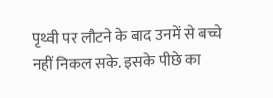पृथ्वी पर लौटने के बाद उनमें से बच्चे नहीं निकल सके. इसके पीछे का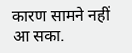कारण सामने नहीं आ सका.